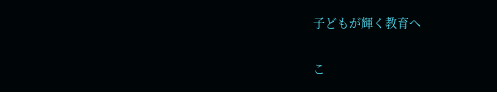子どもが輝く教育へ

こ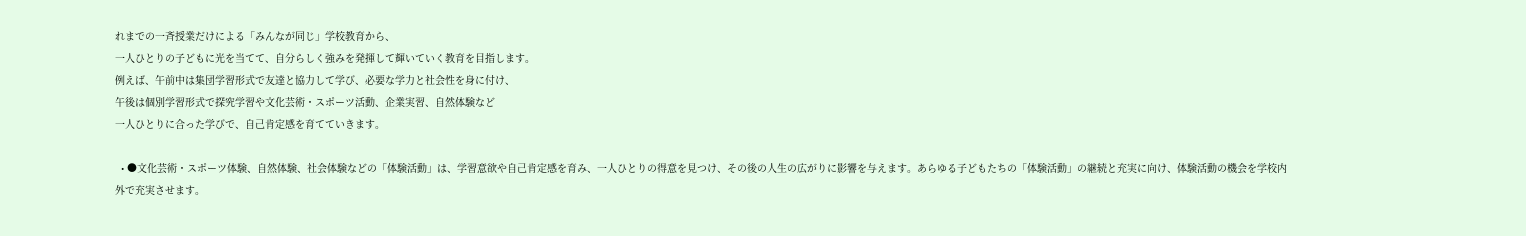れまでの一斉授業だけによる「みんなが同じ」学校教育から、
一人ひとりの子どもに光を当てて、自分らしく強みを発揮して輝いていく教育を目指します。
例えば、午前中は集団学習形式で友達と協力して学び、必要な学力と社会性を身に付け、
午後は個別学習形式で探究学習や文化芸術・スポーツ活動、企業実習、自然体験など
一人ひとりに合った学びで、自己肯定感を育てていきます。

  • ●文化芸術・スポーツ体験、自然体験、社会体験などの「体験活動」は、学習意欲や自己肯定感を育み、一人ひとりの得意を見つけ、その後の人生の広がりに影響を与えます。あらゆる子どもたちの「体験活動」の継続と充実に向け、体験活動の機会を学校内外で充実させます。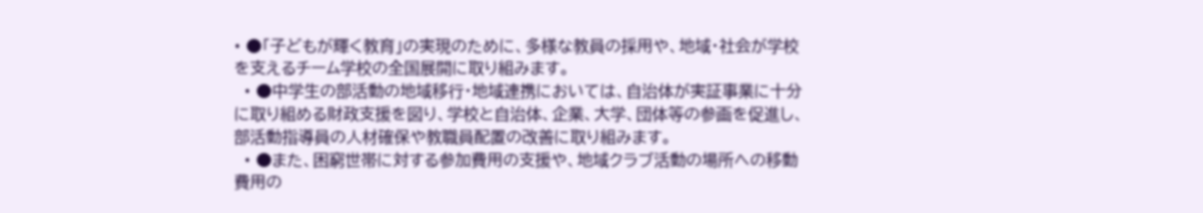• ●「子どもが輝く教育」の実現のために、多様な教員の採用や、地域・社会が学校を支えるチーム学校の全国展開に取り組みます。
  • ●中学生の部活動の地域移行・地域連携においては、自治体が実証事業に十分に取り組める財政支援を図り、学校と自治体、企業、大学、団体等の参画を促進し、部活動指導員の人材確保や教職員配置の改善に取り組みます。
  • ●また、困窮世帯に対する参加費用の支援や、地域クラブ活動の場所への移動費用の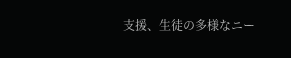支援、生徒の多様なニー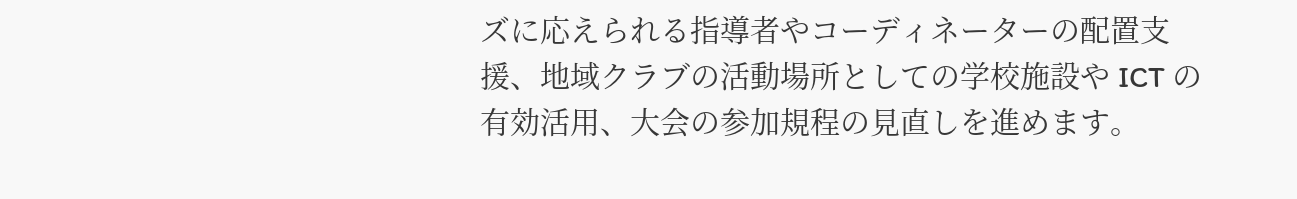ズに応えられる指導者やコーディネーターの配置支援、地域クラブの活動場所としての学校施設や ICT の有効活用、大会の参加規程の見直しを進めます。